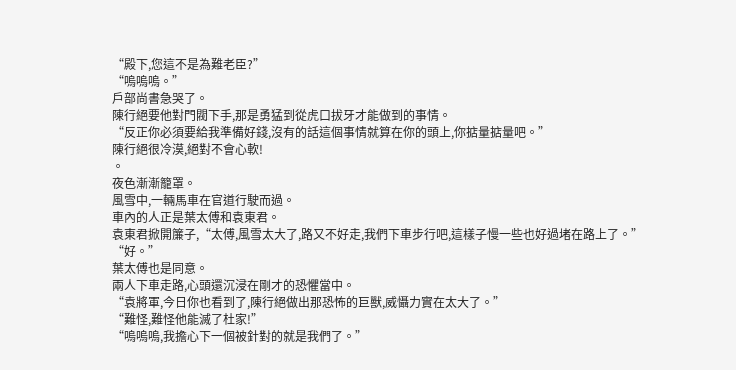“殿下,您這不是為難老臣?”
“嗚嗚嗚。”
戶部尚書急哭了。
陳行絕要他對門閥下手,那是勇猛到從虎口拔牙才能做到的事情。
“反正你必須要給我準備好錢,沒有的話這個事情就算在你的頭上,你掂量掂量吧。”
陳行絕很冷漠,絕對不會心軟!
。
夜色漸漸籠罩。
風雪中,一輛馬車在官道行駛而過。
車內的人正是葉太傅和袁東君。
袁東君掀開簾子,“太傅,風雪太大了,路又不好走,我們下車步行吧,這樣子慢一些也好過堵在路上了。”
“好。”
葉太傅也是同意。
兩人下車走路,心頭還沉浸在剛才的恐懼當中。
“袁將軍,今日你也看到了,陳行絕做出那恐怖的巨獸,威懾力實在太大了。”
“難怪,難怪他能滅了杜家!”
“嗚嗚嗚,我擔心下一個被針對的就是我們了。”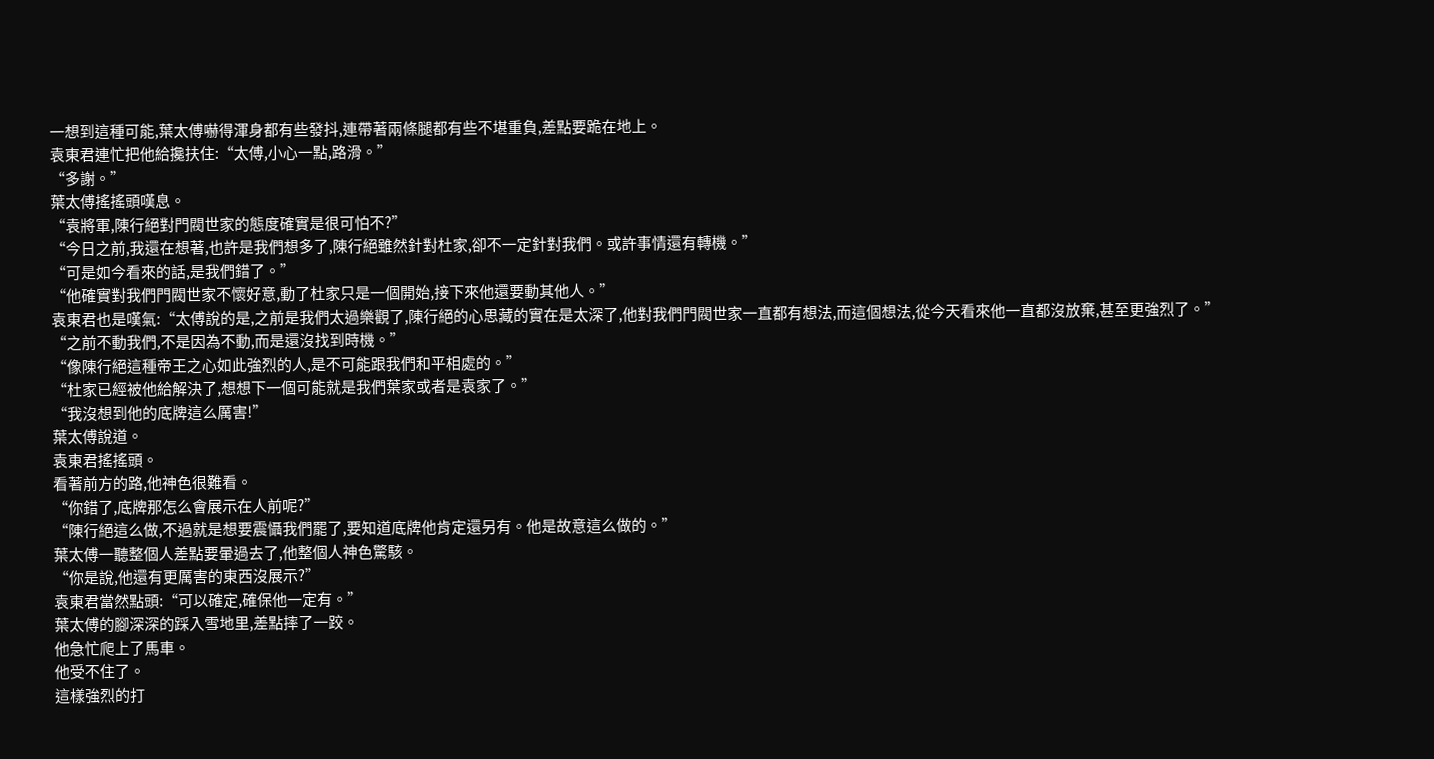一想到這種可能,葉太傅嚇得渾身都有些發抖,連帶著兩條腿都有些不堪重負,差點要跪在地上。
袁東君連忙把他給攙扶住:“太傅,小心一點,路滑。”
“多謝。”
葉太傅搖搖頭嘆息。
“袁將軍,陳行絕對門閥世家的態度確實是很可怕不?”
“今日之前,我還在想著,也許是我們想多了,陳行絕雖然針對杜家,卻不一定針對我們。或許事情還有轉機。”
“可是如今看來的話,是我們錯了。”
“他確實對我們門閥世家不懷好意,動了杜家只是一個開始,接下來他還要動其他人。”
袁東君也是嘆氣:“太傅說的是,之前是我們太過樂觀了,陳行絕的心思藏的實在是太深了,他對我們門閥世家一直都有想法,而這個想法,從今天看來他一直都沒放棄,甚至更強烈了。”
“之前不動我們,不是因為不動,而是還沒找到時機。”
“像陳行絕這種帝王之心如此強烈的人,是不可能跟我們和平相處的。”
“杜家已經被他給解決了,想想下一個可能就是我們葉家或者是袁家了。”
“我沒想到他的底牌這么厲害!”
葉太傅說道。
袁東君搖搖頭。
看著前方的路,他神色很難看。
“你錯了,底牌那怎么會展示在人前呢?”
“陳行絕這么做,不過就是想要震懾我們罷了,要知道底牌他肯定還另有。他是故意這么做的。”
葉太傅一聽整個人差點要暈過去了,他整個人神色驚駭。
“你是說,他還有更厲害的東西沒展示?”
袁東君當然點頭:“可以確定,確保他一定有。”
葉太傅的腳深深的踩入雪地里,差點摔了一跤。
他急忙爬上了馬車。
他受不住了。
這樣強烈的打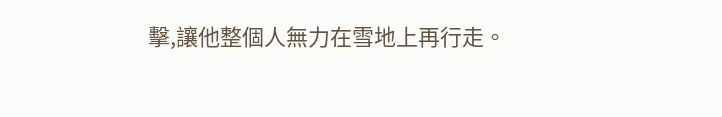擊,讓他整個人無力在雪地上再行走。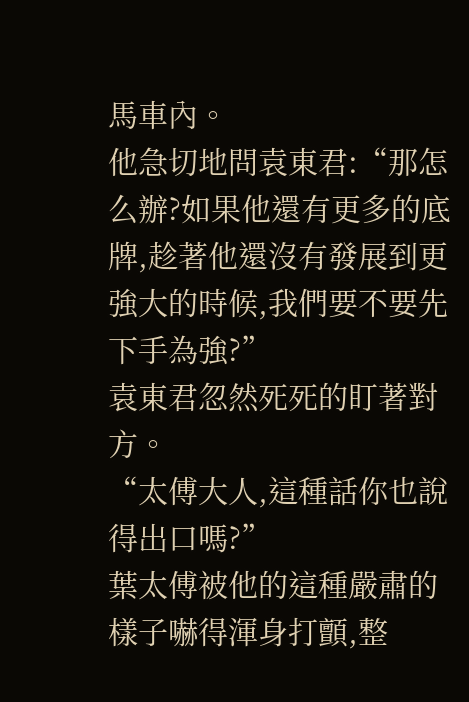馬車內。
他急切地問袁東君:“那怎么辦?如果他還有更多的底牌,趁著他還沒有發展到更強大的時候,我們要不要先下手為強?”
袁東君忽然死死的盯著對方。
“太傅大人,這種話你也說得出口嗎?”
葉太傅被他的這種嚴肅的樣子嚇得渾身打顫,整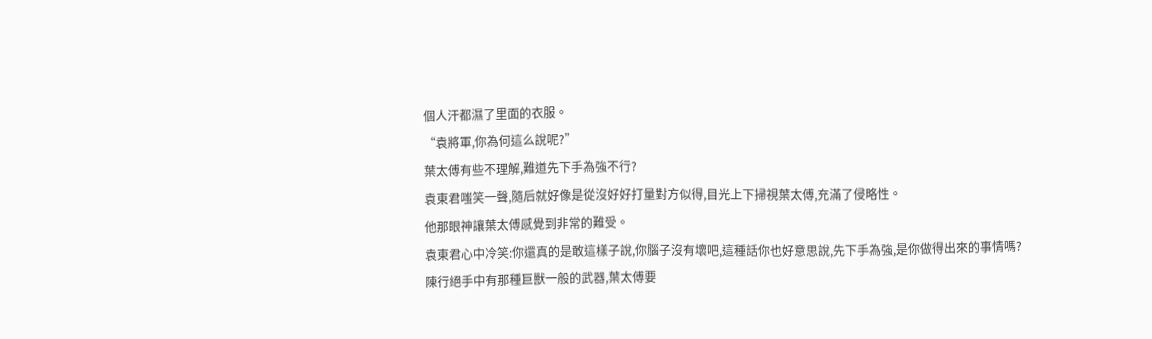個人汗都濕了里面的衣服。
“袁將軍,你為何這么說呢?”
葉太傅有些不理解,難道先下手為強不行?
袁東君嗤笑一聲,隨后就好像是從沒好好打量對方似得,目光上下掃視葉太傅,充滿了侵略性。
他那眼神讓葉太傅感覺到非常的難受。
袁東君心中冷笑:你還真的是敢這樣子說,你腦子沒有壞吧,這種話你也好意思說,先下手為強,是你做得出來的事情嗎?
陳行絕手中有那種巨獸一般的武器,葉太傅要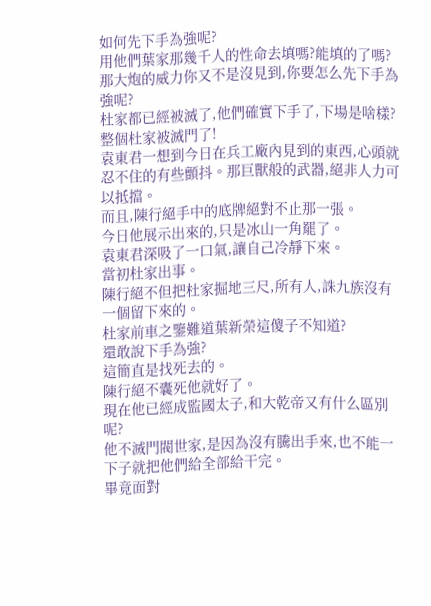如何先下手為強呢?
用他們葉家那幾千人的性命去填嗎?能填的了嗎?
那大炮的威力你又不是沒見到,你要怎么先下手為強呢?
杜家都已經被滅了,他們確實下手了,下場是啥樣?
整個杜家被滅門了!
袁東君一想到今日在兵工廠內見到的東西,心頭就忍不住的有些顫抖。那巨獸般的武器,絕非人力可以抵擋。
而且,陳行絕手中的底牌絕對不止那一張。
今日他展示出來的,只是冰山一角罷了。
袁東君深吸了一口氣,讓自己冷靜下來。
當初杜家出事。
陳行絕不但把杜家掘地三尺,所有人,誅九族沒有一個留下來的。
杜家前車之鑒難道葉新榮這傻子不知道?
還敢說下手為強?
這簡直是找死去的。
陳行絕不囊死他就好了。
現在他已經成監國太子,和大乾帝又有什么區別呢?
他不滅門閥世家,是因為沒有騰出手來,也不能一下子就把他們給全部給干完。
畢竟面對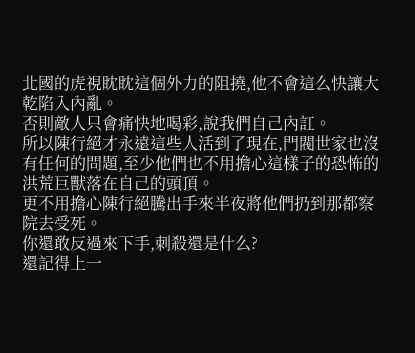北國的虎視眈眈這個外力的阻撓,他不會這么快讓大乾陷入內亂。
否則敵人只會痛快地喝彩,說我們自己內訌。
所以陳行絕才永遠這些人活到了現在,門閥世家也沒有任何的問題,至少他們也不用擔心這樣子的恐怖的洪荒巨獸落在自己的頭頂。
更不用擔心陳行絕騰出手來半夜將他們扔到那都察院去受死。
你還敢反過來下手,刺殺還是什么?
還記得上一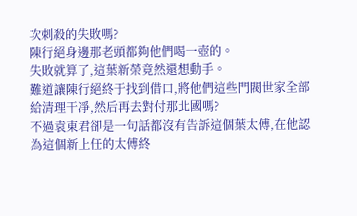次刺殺的失敗嗎?
陳行絕身邊那老頭都夠他們喝一壺的。
失敗就算了,這葉新榮竟然還想動手。
難道讓陳行絕終于找到借口,將他們這些門閥世家全部給清理干凈,然后再去對付那北國嗎?
不過袁東君卻是一句話都沒有告訴這個葉太傅,在他認為這個新上任的太傅終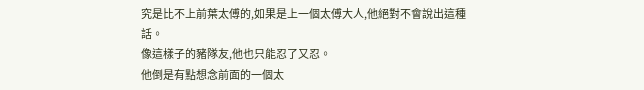究是比不上前葉太傅的,如果是上一個太傅大人,他絕對不會說出這種話。
像這樣子的豬隊友,他也只能忍了又忍。
他倒是有點想念前面的一個太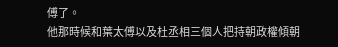傅了。
他那時候和葉太傅以及杜丞相三個人把持朝政權傾朝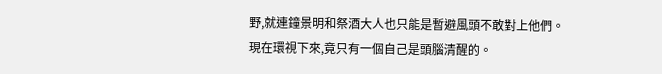野,就連鐘景明和祭酒大人也只能是暫避風頭不敢對上他們。
現在環視下來,竟只有一個自己是頭腦清醒的。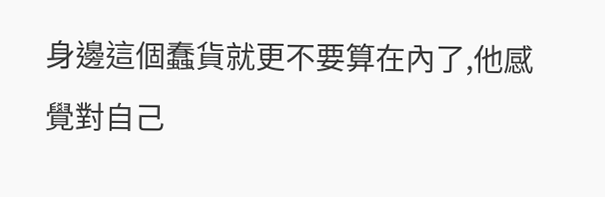身邊這個蠢貨就更不要算在內了,他感覺對自己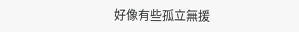好像有些孤立無援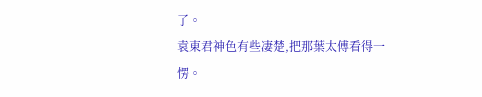了。
袁東君神色有些凄楚,把那葉太傅看得一愣。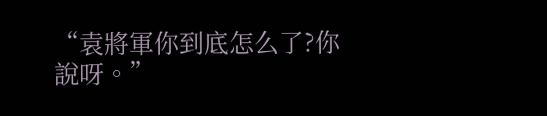“袁將軍你到底怎么了?你說呀。”